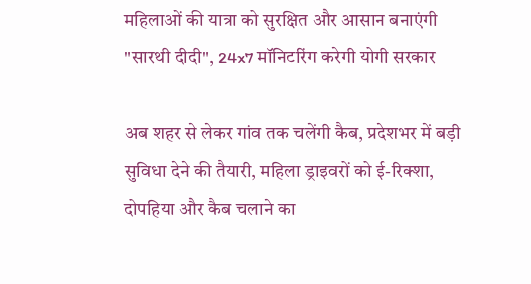महिलाओं की यात्रा को सुरक्षित और आसान बनाएंगी "सारथी दीदी", 24x7 मॉनिटरिंग करेगी योगी सरकार

अब शहर से लेकर गांव तक चलेंगी कैब, प्रदेशभर में बड़ी सुविधा देने की तैयारी, महिला ड्राइवरों को ई-रिक्शा, दोपहिया और कैब चलाने का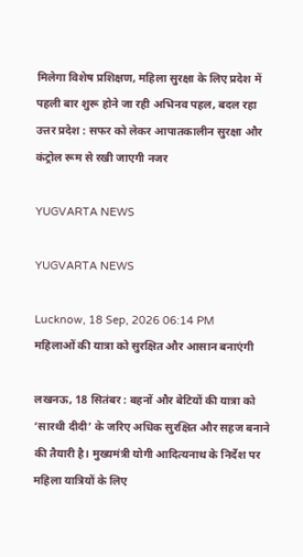मिलेगा विशेष प्रशिक्षण, महिला सुरक्षा के लिए प्रदेश में पहली बार शुरू होने जा रही अभिनव पहल, बदल रहा उत्तर प्रदेश : सफर को लेकर आपातकालीन सुरक्षा और कंट्रोल रूम से रखी जाएगी नजर

YUGVARTA NEWS

YUGVARTA NEWS

Lucknow, 18 Sep, 2026 06:14 PM
महिलाओं की यात्रा को सुरक्षित और आसान बनाएंगी

लखनऊ, 18 सितंबर : बहनों और बेटियों की यात्रा को ‘सारथी दीदी’ के जरिए अधिक सुरक्षित और सहज बनाने की तैयारी है। मुख्यमंत्री योगी आदित्यनाथ के निर्देश पर महिला यात्रियों के लिए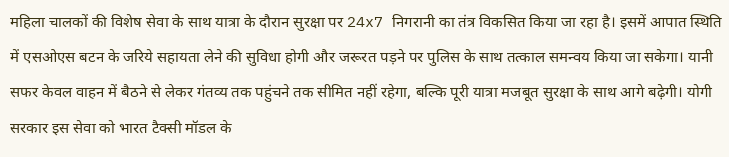महिला चालकों की विशेष सेवा के साथ यात्रा के दौरान सुरक्षा पर 24x7 निगरानी का तंत्र विकसित किया जा रहा है। इसमें आपात स्थिति में एसओएस बटन के जरिये सहायता लेने की सुविधा होगी और जरूरत पड़ने पर पुलिस के साथ तत्काल समन्वय किया जा सकेगा। यानी सफर केवल वाहन में बैठने से लेकर गंतव्य तक पहुंचने तक सीमित नहीं रहेगा, बल्कि पूरी यात्रा मजबूत सुरक्षा के साथ आगे बढ़ेगी। योगी सरकार इस सेवा को भारत टैक्सी मॉडल के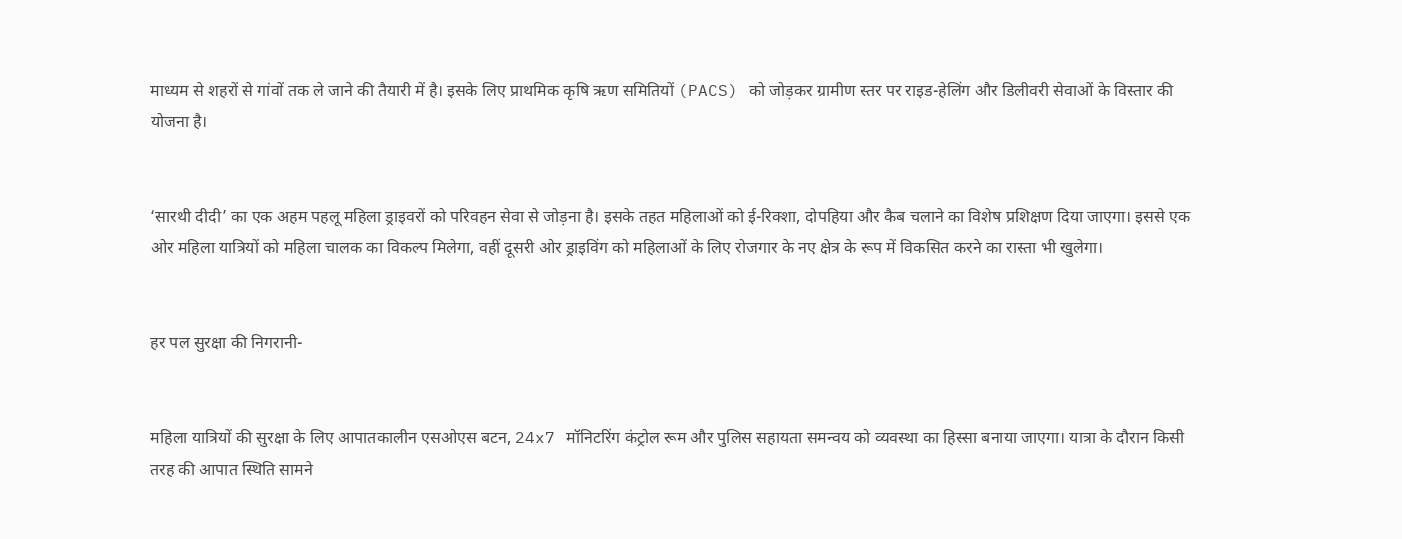माध्यम से शहरों से गांवों तक ले जाने की तैयारी में है। इसके लिए प्राथमिक कृषि ऋण समितियों (PACS) को जोड़कर ग्रामीण स्तर पर राइड-हेलिंग और डिलीवरी सेवाओं के विस्तार की योजना है।


‘सारथी दीदी’ का एक अहम पहलू महिला ड्राइवरों को परिवहन सेवा से जोड़ना है। इसके तहत महिलाओं को ई-रिक्शा, दोपहिया और कैब चलाने का विशेष प्रशिक्षण दिया जाएगा। इससे एक ओर महिला यात्रियों को महिला चालक का विकल्प मिलेगा, वहीं दूसरी ओर ड्राइविंग को महिलाओं के लिए रोजगार के नए क्षेत्र के रूप में विकसित करने का रास्ता भी खुलेगा।


हर पल सुरक्षा की निगरानी-


महिला यात्रियों की सुरक्षा के लिए आपातकालीन एसओएस बटन, 24x7 मॉनिटरिंग कंट्रोल रूम और पुलिस सहायता समन्वय को व्यवस्था का हिस्सा बनाया जाएगा। यात्रा के दौरान किसी तरह की आपात स्थिति सामने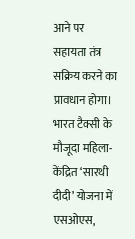आने पर सहायता तंत्र सक्रिय करने का प्रावधान होगा। भारत टैक्सी के मौजूदा महिला-केंद्रित ‘सारथी दीदी’ योजना में एसओएस,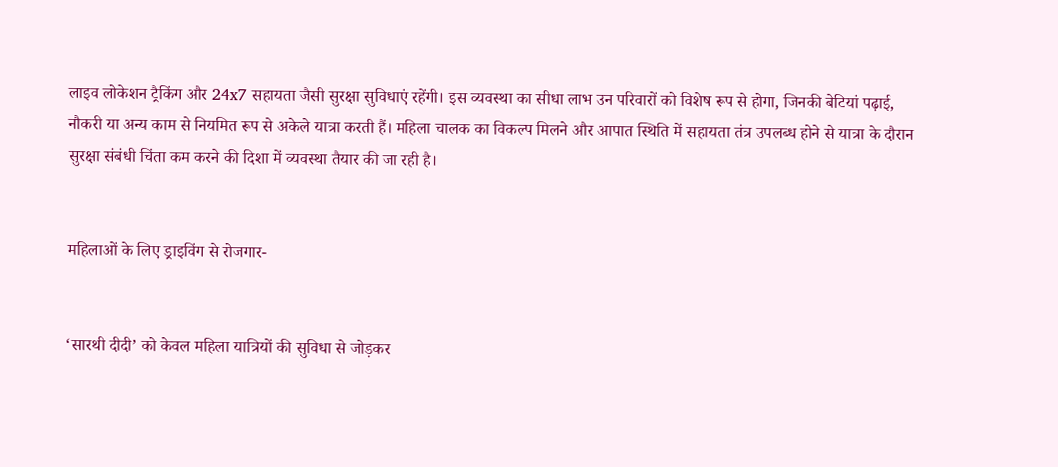लाइव लोकेशन ट्रैकिंग और 24x7 सहायता जैसी सुरक्षा सुविधाएं रहेंगी। इस व्यवस्था का सीधा लाभ उन परिवारों को विशेष रूप से होगा, जिनकी बेटियां पढ़ाई, नौकरी या अन्य काम से नियमित रूप से अकेले यात्रा करती हैं। महिला चालक का विकल्प मिलने और आपात स्थिति में सहायता तंत्र उपलब्ध होने से यात्रा के दौरान सुरक्षा संबंधी चिंता कम करने की दिशा में व्यवस्था तैयार की जा रही है।


महिलाओं के लिए ड्राइविंग से रोजगार-


‘सारथी दीदी’ को केवल महिला यात्रियों की सुविधा से जोड़कर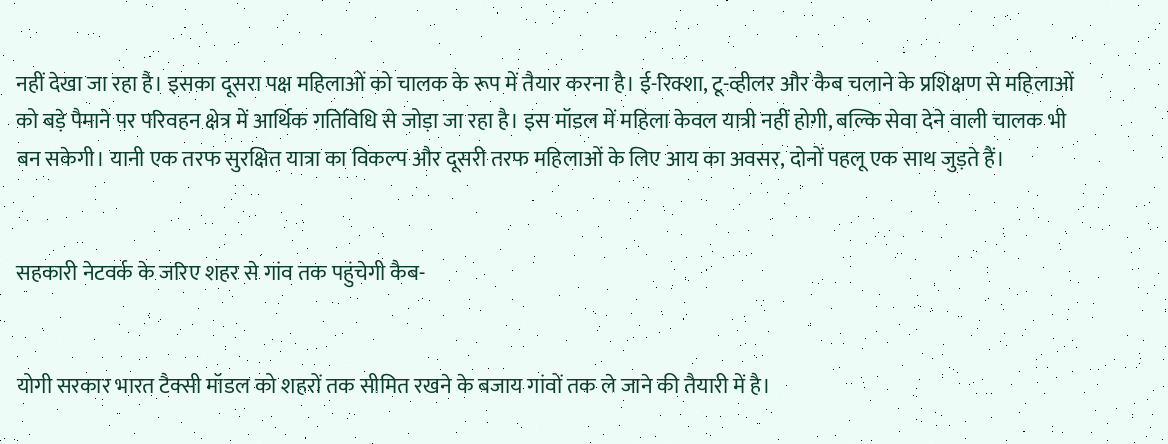नहीं देखा जा रहा है। इसका दूसरा पक्ष महिलाओं को चालक के रूप में तैयार करना है। ई-रिक्शा, टू-व्हीलर और कैब चलाने के प्रशिक्षण से महिलाओं को बड़े पैमाने पर परिवहन क्षेत्र में आर्थिक गतिविधि से जोड़ा जा रहा है। इस मॉडल में महिला केवल यात्री नहीं होगी, बल्कि सेवा देने वाली चालक भी बन सकेगी। यानी एक तरफ सुरक्षित यात्रा का विकल्प और दूसरी तरफ महिलाओं के लिए आय का अवसर, दोनों पहलू एक साथ जुड़ते हैं।


सहकारी नेटवर्क के जरिए शहर से गांव तक पहुंचेगी कैब-


योगी सरकार भारत टैक्सी मॉडल को शहरों तक सीमित रखने के बजाय गांवों तक ले जाने की तैयारी में है।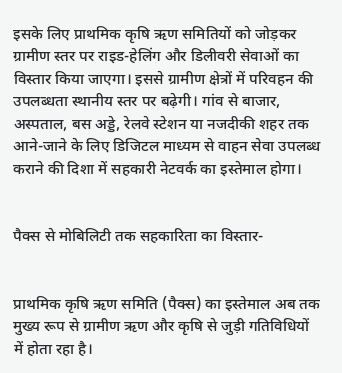इसके लिए प्राथमिक कृषि ऋण समितियों को जोड़कर ग्रामीण स्तर पर राइड-हेलिंग और डिलीवरी सेवाओं का विस्तार किया जाएगा। इससे ग्रामीण क्षेत्रों में परिवहन की उपलब्धता स्थानीय स्तर पर बढ़ेगी। गांव से बाजार, अस्पताल, बस अड्डे, रेलवे स्टेशन या नजदीकी शहर तक आने-जाने के लिए डिजिटल माध्यम से वाहन सेवा उपलब्ध कराने की दिशा में सहकारी नेटवर्क का इस्तेमाल होगा।


पैक्स से मोबिलिटी तक सहकारिता का विस्तार-


प्राथमिक कृषि ऋण समिति (पैक्स) का इस्तेमाल अब तक मुख्य रूप से ग्रामीण ऋण और कृषि से जुड़ी गतिविधियों में होता रहा है।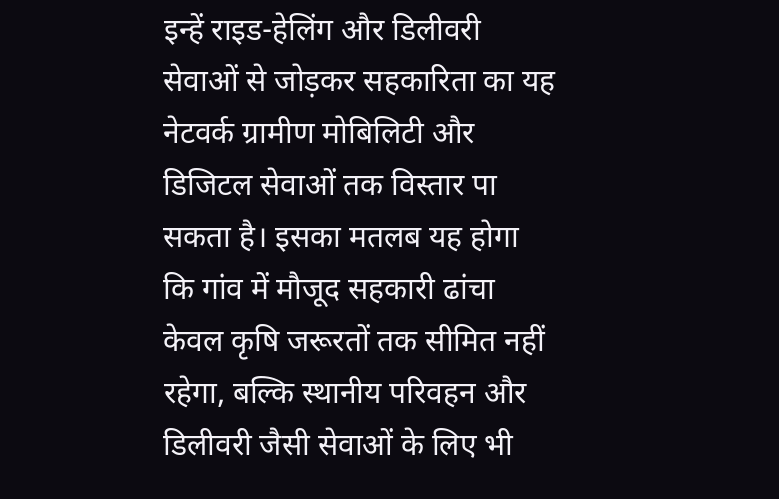इन्हें राइड-हेलिंग और डिलीवरी सेवाओं से जोड़कर सहकारिता का यह नेटवर्क ग्रामीण मोबिलिटी और डिजिटल सेवाओं तक विस्तार पा सकता है। इसका मतलब यह होगा कि गांव में मौजूद सहकारी ढांचा केवल कृषि जरूरतों तक सीमित नहीं रहेगा, बल्कि स्थानीय परिवहन और डिलीवरी जैसी सेवाओं के लिए भी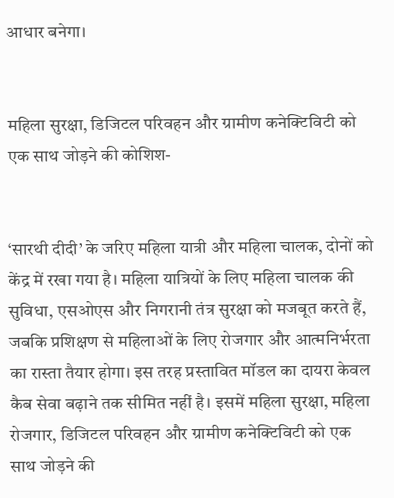आधार बनेगा।


महिला सुरक्षा, डिजिटल परिवहन और ग्रामीण कनेक्टिविटी को एक साथ जोड़ने की कोशिश-


‘सारथी दीदी’ के जरिए महिला यात्री और महिला चालक, दोनों को केंद्र में रखा गया है। महिला यात्रियों के लिए महिला चालक की सुविधा, एसओएस और निगरानी तंत्र सुरक्षा को मजबूत करते हैं, जबकि प्रशिक्षण से महिलाओं के लिए रोजगार और आत्मनिर्भरता का रास्ता तैयार होगा। इस तरह प्रस्तावित मॉडल का दायरा केवल कैब सेवा बढ़ाने तक सीमित नहीं है। इसमें महिला सुरक्षा, महिला रोजगार, डिजिटल परिवहन और ग्रामीण कनेक्टिविटी को एक साथ जोड़ने की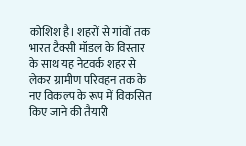कोशिश है। शहरों से गांवों तक भारत टैक्सी मॉडल के विस्तार के साथ यह नेटवर्क शहर से लेकर ग्रामीण परिवहन तक के नए विकल्प के रूप में विकसित किए जाने की तैयारी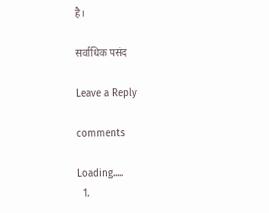है।

सर्वाधिक पसंद

Leave a Reply

comments

Loading.....
  1.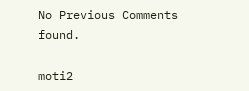No Previous Comments found.

moti2